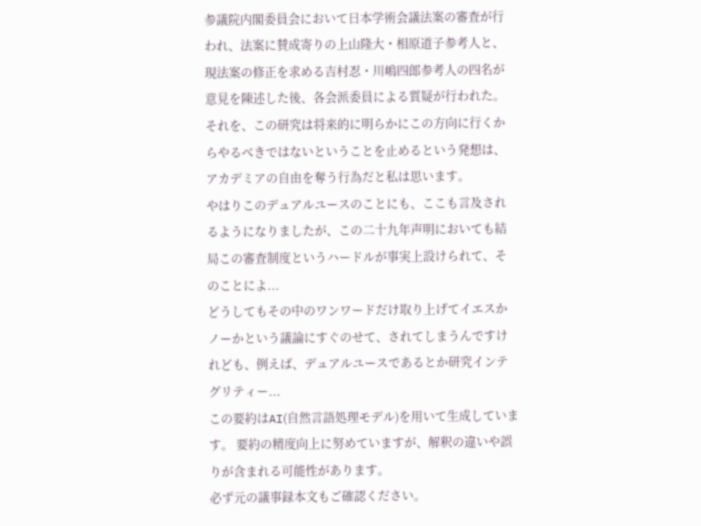参議院内閣委員会において日本学術会議法案の審査が行われ、法案に賛成寄りの上山隆大・相原道子参考人と、現法案の修正を求める吉村忍・川嶋四郎参考人の四名が意見を陳述した後、各会派委員による質疑が行われた。
それを、この研究は将来的に明らかにこの方向に行くからやるべきではないということを止めるという発想は、アカデミアの自由を奪う行為だと私は思います。
やはりこのデュアルユースのことにも、ここも言及されるようになりましたが、この二十九年声明においても結局この審査制度というハードルが事実上設けられて、そのことによ...
どうしてもその中のワンワードだけ取り上げてイエスかノーかという議論にすぐのせて、されてしまうんですけれども、例えば、デュアルユースであるとか研究インテグリティー...
この要約はAI(自然言語処理モデル)を用いて生成しています。 要約の精度向上に努めていますが、解釈の違いや誤りが含まれる可能性があります。
必ず元の議事録本文もご確認ください。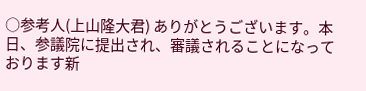○参考人(上山隆大君) ありがとうございます。本日、参議院に提出され、審議されることになっております新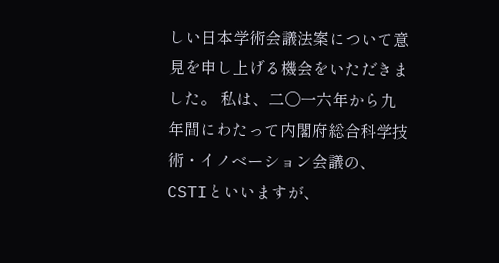しい日本学術会議法案について意見を申し上げる機会をいただきました。 私は、二〇一六年から九年間にわたって内閣府総合科学技術・イノベーション会議の、CSTIといいますが、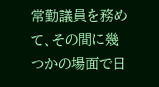常勤議員を務めて、その間に幾つかの場面で日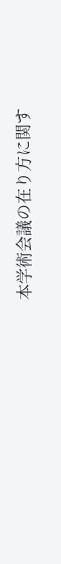本学術会議の在り方に関す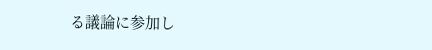る議論に参加し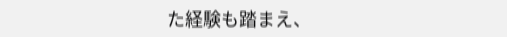た経験も踏まえ、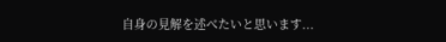自身の見解を述べたいと思います...